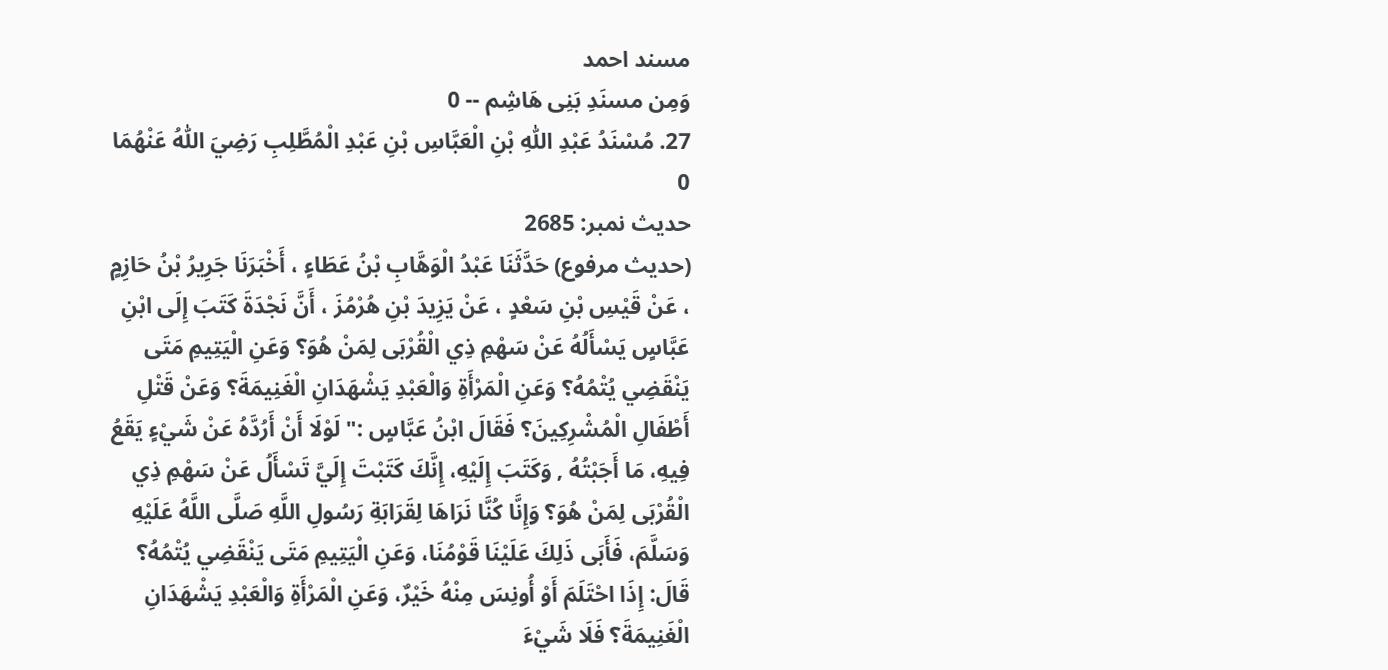مسند احمد
وَمِن مسنَدِ بَنِی هَاشِم -- 0
27. مُسْنَدُ عَبْدِ اللّٰهِ بْنِ الْعَبَّاسِ بْنِ عَبْدِ الْمُطَّلِبِ رَضِيَ اللّٰهُ عَنْهُمَا
0
حدیث نمبر: 2685
(حديث مرفوع) حَدَّثَنَا عَبْدُ الْوَهَّابِ بْنُ عَطَاءٍ ، أَخْبَرَنَا جَرِيرُ بْنُ حَازِمٍ ، عَنْ قَيْسِ بْنِ سَعْدٍ ، عَنْ يَزِيدَ بْنِ هُرْمُزَ ، أَنَّ نَجْدَةَ كَتَبَ إِلَى ابْنِ عَبَّاسٍ يَسْأَلُهُ عَنْ سَهْمِ ذِي الْقُرْبَى لِمَنْ هُوَ؟ وَعَنِ الْيَتِيمِ مَتَى يَنْقَضِي يُتْمُهُ؟ وَعَنِ الْمَرْأَةِ وَالْعَبْدِ يَشْهَدَانِ الْغَنِيمَةَ؟ وَعَنْ قَتْلِ أَطْفَالِ الْمُشْرِكِينَ؟ فَقَالَ ابْنُ عَبَّاسٍ :" لَوْلَا أَنْ أَرُدَّهُ عَنْ شَيْءٍ يَقَعُ فِيهِ، مَا أَجَبْتُهُ , وَكَتَبَ إِلَيْهِ، إِنَّكَ كَتَبْتَ إِلَيَّ تَسْأَلُ عَنْ سَهْمِ ذِي الْقُرْبَى لِمَنْ هُوَ؟ وَإِنَّا كُنَّا نَرَاهَا لِقَرَابَةِ رَسُولِ اللَّهِ صَلَّى اللَّهُ عَلَيْهِ وَسَلَّمَ، فَأَبَى ذَلِكَ عَلَيْنَا قَوْمُنَا، وَعَنِ الْيَتِيمِ مَتَى يَنْقَضِي يُتْمُهُ؟ قَالَ: إِذَا احْتَلَمَ أَوْ أُونِسَ مِنْهُ خَيْرٌ، وَعَنِ الْمَرْأَةِ وَالْعَبْدِ يَشْهَدَانِ الْغَنِيمَةَ؟ فَلَا شَيْءَ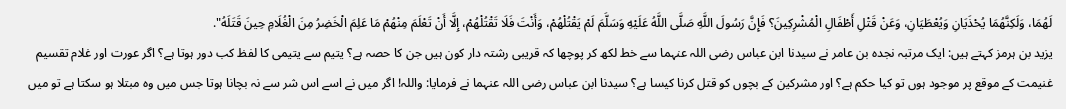لَهُمَا، وَلَكِنَّهُمَا يُحْذَيَانِ وَيُعْطَيَانِ، وَعَنْ قَتْلِ أَطْفَالِ الْمُشْرِكِينَ؟ فَإِنَّ رَسُولَ اللَّهِ صَلَّى اللَّهُ عَلَيْهِ وَسَلَّمَ لَمْ يَقْتُلْهُمْ، وَأَنْتَ فَلَا تَقْتُلْهُمْ، إِلَّا أَنْ تَعْلَمَ مِنْهُمْ مَا عَلِمَ الْخَضِرُ مِنَ الْغُلَامِ حِينَ قَتَلَهُ".
یزید بن ہرمز کہتے ہیں: ایک مرتبہ نجدہ بن عامر نے سیدنا ابن عباس رضی اللہ عنہما سے خط لکھ کر پوچھا کہ قریبی رشتہ دار کون ہیں جن کا حصہ ہے؟ یتیم سے یتیمی کا لفظ کب دور ہوتا ہے؟ اگر عورت اور غلام تقسیم غنیمت کے موقع پر موجود ہوں تو کیا حکم ہے؟ اور مشرکین کے بچوں کو قتل کرنا کیسا ہے؟ سیدنا ابن عباس رضی اللہ عنہما نے فرمایا: واللہ! اگر میں نے اسے اس شر سے نہ بچانا ہوتا جس میں وہ مبتلا ہو سکتا ہے تو میں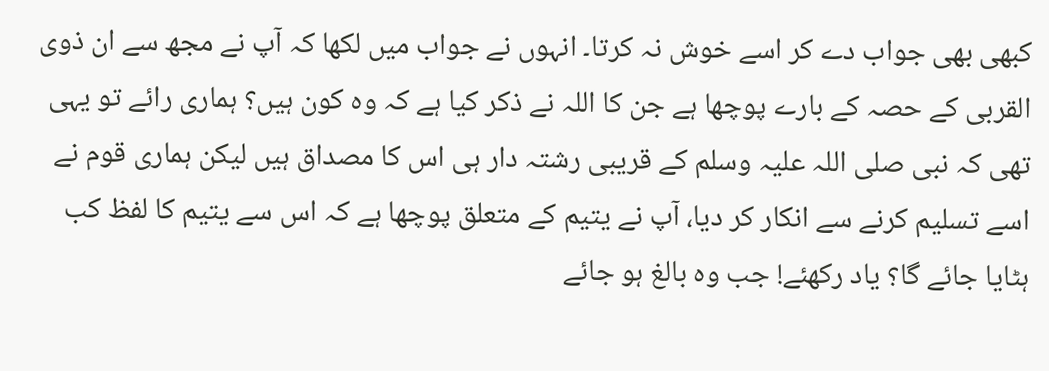کبھی بھی جواب دے کر اسے خوش نہ کرتا۔ انہوں نے جواب میں لکھا کہ آپ نے مجھ سے ان ذوی القربی کے حصہ کے بارے پوچھا ہے جن کا اللہ نے ذکر کیا ہے کہ وہ کون ہیں؟ ہماری رائے تو یہی تھی کہ نبی صلی اللہ علیہ وسلم کے قریبی رشتہ دار ہی اس کا مصداق ہیں لیکن ہماری قوم نے اسے تسلیم کرنے سے انکار کر دیا، آپ نے یتیم کے متعلق پوچھا ہے کہ اس سے یتیم کا لفظ کب ہٹایا جائے گا؟ یاد رکھئے! جب وہ بالغ ہو جائے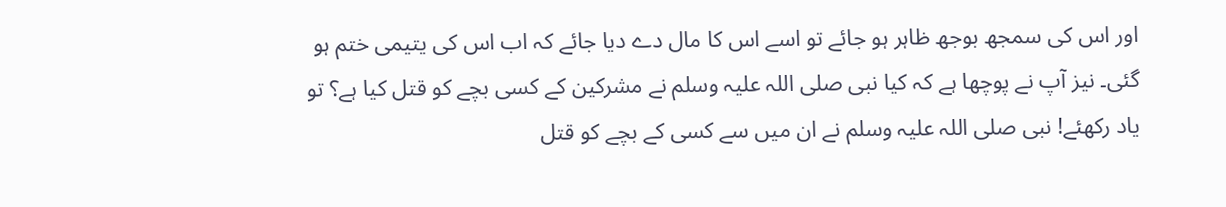اور اس کی سمجھ بوجھ ظاہر ہو جائے تو اسے اس کا مال دے دیا جائے کہ اب اس کی یتیمی ختم ہو گئی۔ نیز آپ نے پوچھا ہے کہ کیا نبی صلی اللہ علیہ وسلم نے مشرکین کے کسی بچے کو قتل کیا ہے؟ تو یاد رکھئے! نبی صلی اللہ علیہ وسلم نے ان میں سے کسی کے بچے کو قتل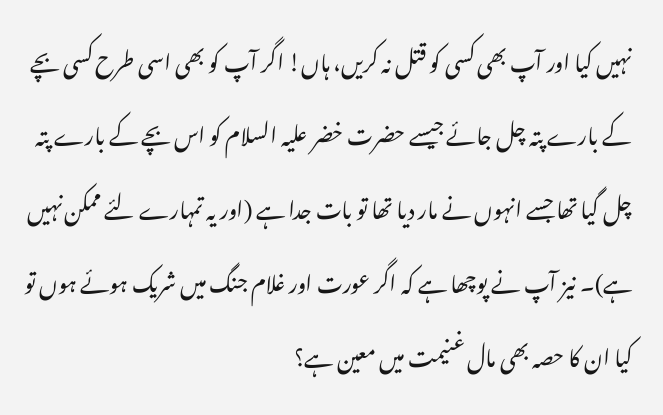نہیں کیا اور آپ بھی کسی کو قتل نہ کریں، ہاں! اگر آپ کو بھی اسی طرح کسی بچے کے بارے پتہ چل جائے جیسے حضرت خضر علیہ السلام کو اس بچے کے بارے پتہ چل گیا تھا جسے انہوں نے مار دیا تھا تو بات جدا ہے (اور یہ تمہارے لئے ممکن نہیں ہے)۔ نیز آپ نے پوچھا ہے کہ اگر عورت اور غلام جنگ میں شریک ہوئے ہوں تو کیا ان کا حصہ بھی مال غنیمت میں معین ہے؟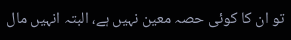تو ان کا کوئی حصہ معین نہیں ہے، البتہ انہیں مال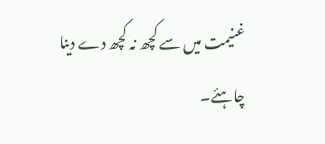غنیمت میں سے کچھ نہ کچھ دے دینا چاہئے۔